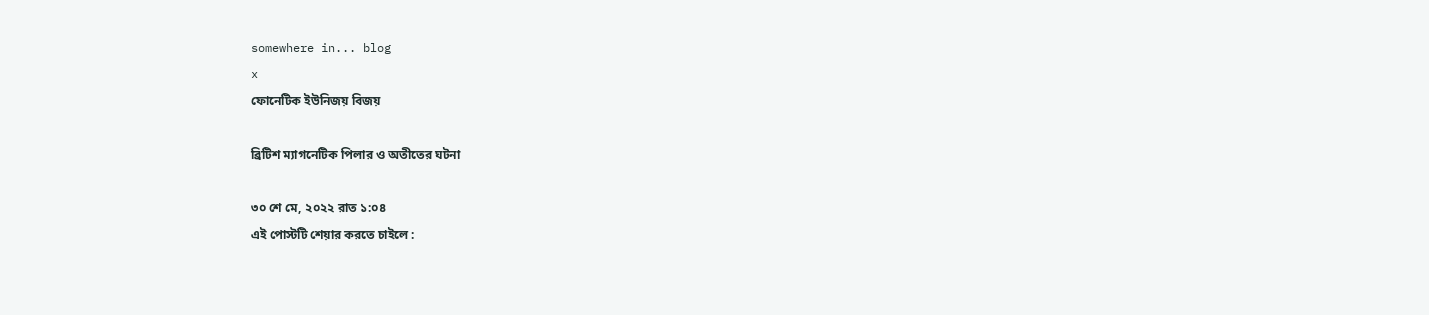somewhere in... blog
x
ফোনেটিক ইউনিজয় বিজয়

ব্রিটিশ ম্যাগনেটিক পিলার ও অতীতের ঘটনা

৩০ শে মে, ২০২২ রাত ১:০৪
এই পোস্টটি শেয়ার করতে চাইলে :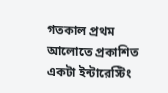গতকাল প্রথম আলোতে প্রকাশিত একটা ইন্টারেস্টিং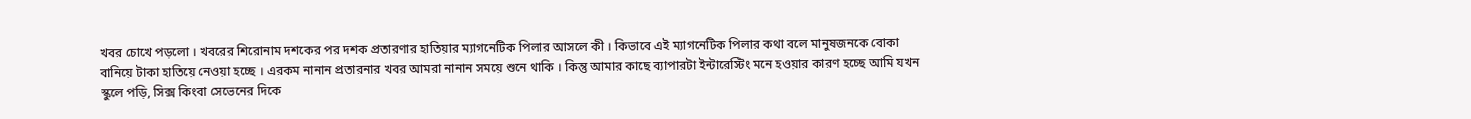খবর চোখে পড়লো । খবরের শিরোনাম দশকের পর দশক প্রতারণার হাতিয়ার ম্যাগনেটিক পিলার আসলে কী । কিভাবে এই ম্যাগনেটিক পিলার কথা বলে মানুষজনকে বোকা বানিয়ে টাকা হাতিয়ে নেওয়া হচ্ছে । এরকম নানান প্রতারনার খবর আমরা নানান সময়ে শুনে থাকি । কিন্তু আমার কাছে ব্যাপারটা ইন্টারেস্টিং মনে হওয়ার কারণ হচ্ছে আমি যখন স্কুলে পড়ি, সিক্স কিংবা সেভেনের দিকে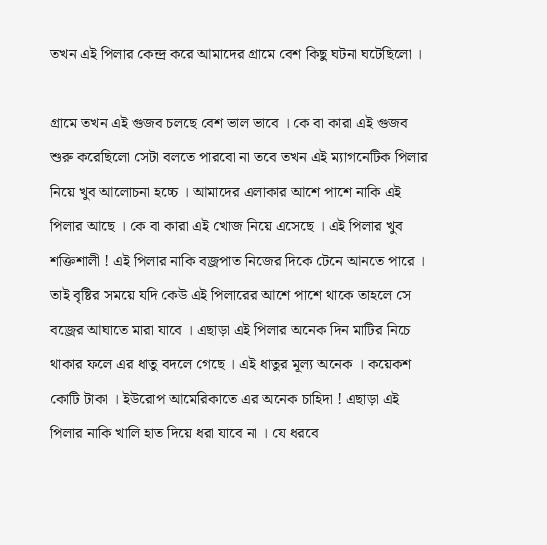তখন এই পিলার কেন্দ্র করে আমাদের গ্রামে বেশ কিছু ঘটনা ঘটেছিলো ।

গ্রামে তখন এই গুজব চলছে বেশ ভাল ভাবে । কে বা কারা এই গুজব শুরু করেছিলো সেটা বলতে পারবো না তবে তখন এই ম্যাগনেটিক পিলার নিয়ে খুব আলোচনা হচ্চে । আমাদের এলাকার আশে পাশে নাকি এই পিলার আছে । কে বা কারা এই খোজ নিয়ে এসেছে । এই পিলার খুব শক্তিশালী ! এই পিলার নাকি বজ্রপাত নিজের দিকে টেনে আনতে পারে । তাই বৃষ্টির সময়ে যদি কেউ এই পিলারের আশে পাশে থাকে তাহলে সে বজ্রের আঘাতে মারা যাবে । এছাড়া এই পিলার অনেক দিন মাটির নিচে থাকার ফলে এর ধাতু বদলে গেছে । এই ধাতুর মূল্য অনেক । কয়েকশ কোটি টাকা । ইউরোপ আমেরিকাতে এর অনেক চাহিদা ! এছাড়া এই পিলার নাকি খালি হাত দিয়ে ধরা যাবে না । যে ধরবে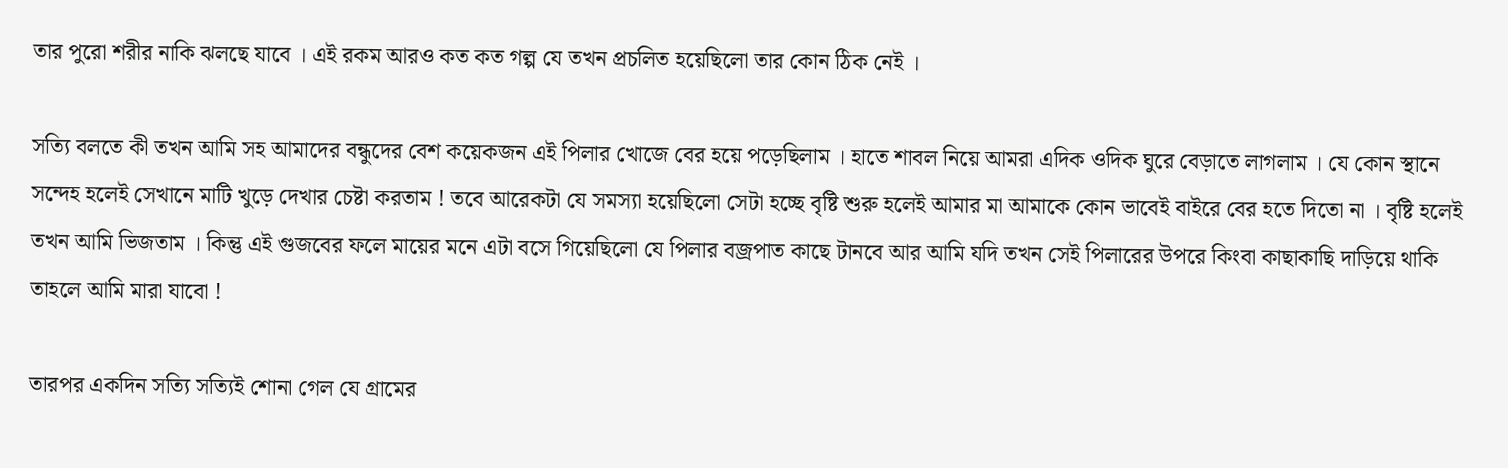তার পুরো শরীর নাকি ঝলছে যাবে । এই রকম আরও কত কত গল্প যে তখন প্রচলিত হয়েছিলো তার কোন ঠিক নেই ।

সত্যি বলতে কী তখন আমি সহ আমাদের বন্ধুদের বেশ কয়েকজন এই পিলার খোজে বের হয়ে পড়েছিলাম । হাতে শাবল নিয়ে আমরা এদিক ওদিক ঘুরে বেড়াতে লাগলাম । যে কোন স্থানে সন্দেহ হলেই সেখানে মাটি খুড়ে দেখার চেষ্টা করতাম ! তবে আরেকটা যে সমস্যা হয়েছিলো সেটা হচ্ছে বৃষ্টি শুরু হলেই আমার মা আমাকে কোন ভাবেই বাইরে বের হতে দিতো না । বৃষ্টি হলেই তখন আমি ভিজতাম । কিন্তু এই গুজবের ফলে মায়ের মনে এটা বসে গিয়েছিলো যে পিলার বজ্রপাত কাছে টানবে আর আমি যদি তখন সেই পিলারের উপরে কিংবা কাছাকাছি দাড়িয়ে থাকি তাহলে আমি মারা যাবো !

তারপর একদিন সত্যি সত্যিই শোনা গেল যে গ্রামের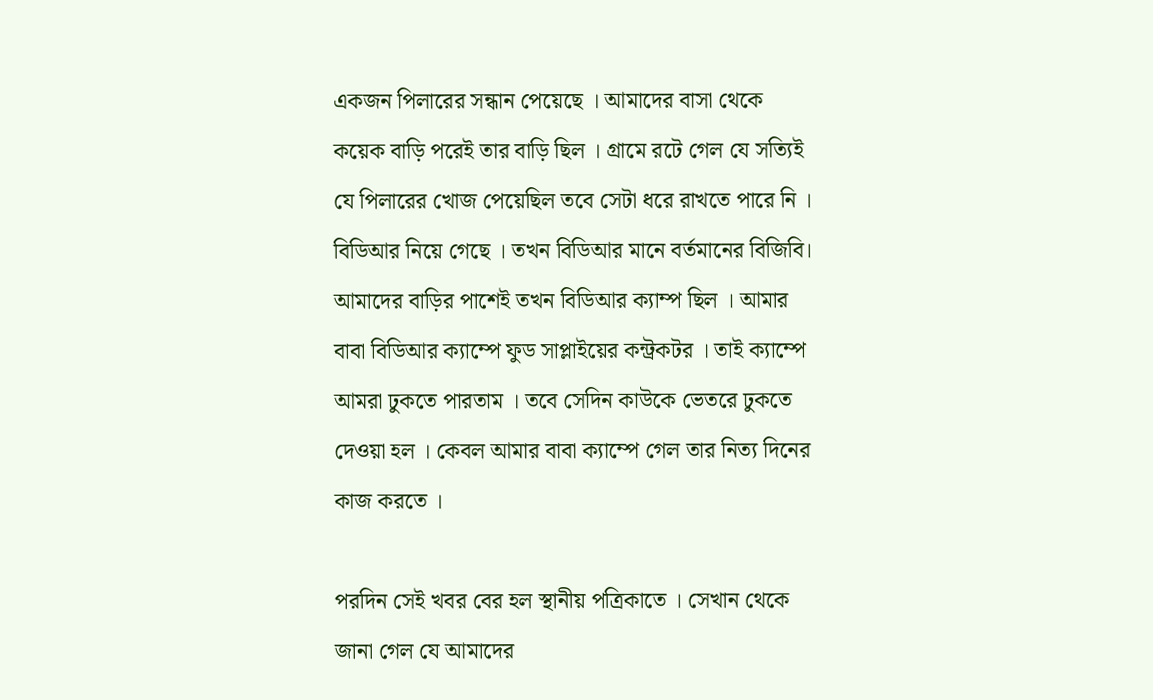একজন পিলারের সন্ধান পেয়েছে । আমাদের বাসা থেকে কয়েক বাড়ি পরেই তার বাড়ি ছিল । গ্রামে রটে গেল যে সত্যিই যে পিলারের খোজ পেয়েছিল তবে সেটা ধরে রাখতে পারে নি । বিডিআর নিয়ে গেছে । তখন বিডিআর মানে বর্তমানের বিজিবি। আমাদের বাড়ির পাশেই তখন বিডিআর ক্যাম্প ছিল । আমার বাবা বিডিআর ক্যাম্পে ফুড সাপ্লাইয়ের কন্ট্রকটর । তাই ক্যাম্পে আমরা ঢুকতে পারতাম । তবে সেদিন কাউকে ভেতরে ঢুকতে দেওয়া হল । কেবল আমার বাবা ক্যাম্পে গেল তার নিত্য দিনের কাজ করতে ।

পরদিন সেই খবর বের হল স্থানীয় পত্রিকাতে । সেখান থেকে জানা গেল যে আমাদের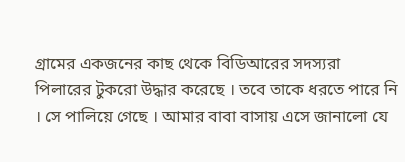গ্রামের একজনের কাছ থেকে বিডিআরের সদস্যরা পিলারের টুকরো উদ্ধার করেছে । তবে তাকে ধরতে পারে নি । সে পালিয়ে গেছে । আমার বাবা বাসায় এসে জানালো যে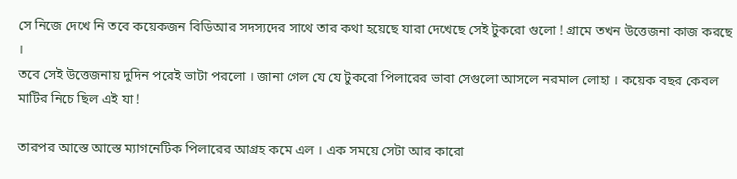সে নিজে দেখে নি তবে কয়েকজন বিডিআর সদস্যদের সাথে তার কথা হয়েছে যারা দেখেছে সেই টুকরো গুলো ! গ্রামে তখন উত্তেজনা কাজ করছে ।
তবে সেই উত্তেজনায় দুদিন পরেই ভাটা পরলো । জানা গেল যে যে টুকরো পিলারের ভাবা সেগুলো আসলে নরমাল লোহা । কয়েক বছর কেবল মাটির নিচে ছিল এই যা !

তারপর আস্তে আস্তে ম্যাগনেটিক পিলারের আগ্রহ কমে এল । এক সময়ে সেটা আর কারো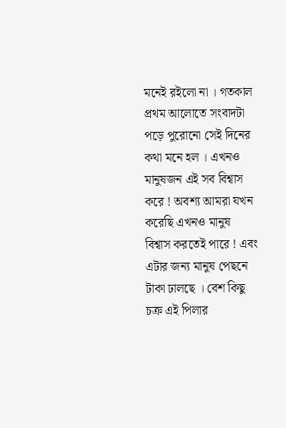মনেই রইলো না । গতকাল প্রথম আলোতে সংবাদটা পড়ে পুরোনো সেই দিনের কথা মনে হল । এখনও মানুষজন এই সব বিশ্বাস করে ! অবশ্য আমরা যখন করেছি এখনও মানুষ বিশ্বাস করতেই পারে ! এবং এটার জন্য মানুষ পেছনে টাকা ঢালছে । বেশ কিছু চক্র এই পিলার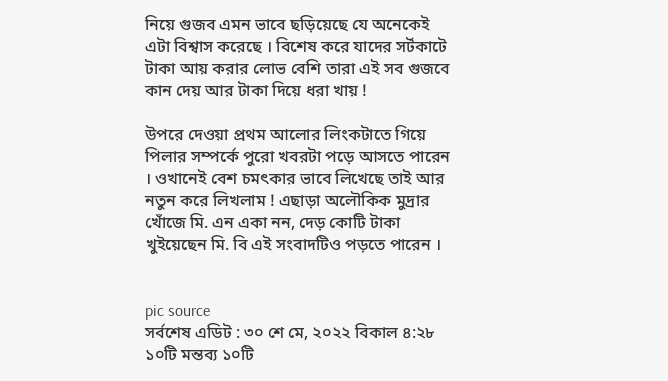নিয়ে গুজব এমন ভাবে ছড়িয়েছে যে অনেকেই এটা বিশ্বাস করেছে । বিশেষ করে যাদের সর্টকাটে টাকা আয় করার লোভ বেশি তারা এই সব গুজবে কান দেয় আর টাকা দিয়ে ধরা খায় !

উপরে দেওয়া প্রথম আলোর লিংকটাতে গিয়ে পিলার সম্পর্কে পুরো খবরটা পড়ে আসতে পারেন । ওখানেই বেশ চমৎকার ভাবে লিখেছে তাই আর নতুন করে লিখলাম ! এছাড়া অলৌকিক মুদ্রার খোঁজে মি. এন একা নন, দেড় কোটি টাকা খুইয়েছেন মি. বি এই সংবাদটিও পড়তে পারেন ।


pic source
সর্বশেষ এডিট : ৩০ শে মে, ২০২২ বিকাল ৪:২৮
১০টি মন্তব্য ১০টি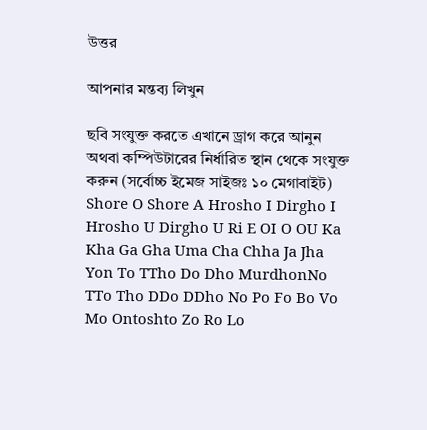উত্তর

আপনার মন্তব্য লিখুন

ছবি সংযুক্ত করতে এখানে ড্রাগ করে আনুন অথবা কম্পিউটারের নির্ধারিত স্থান থেকে সংযুক্ত করুন (সর্বোচ্চ ইমেজ সাইজঃ ১০ মেগাবাইট)
Shore O Shore A Hrosho I Dirgho I Hrosho U Dirgho U Ri E OI O OU Ka Kha Ga Gha Uma Cha Chha Ja Jha Yon To TTho Do Dho MurdhonNo TTo Tho DDo DDho No Po Fo Bo Vo Mo Ontoshto Zo Ro Lo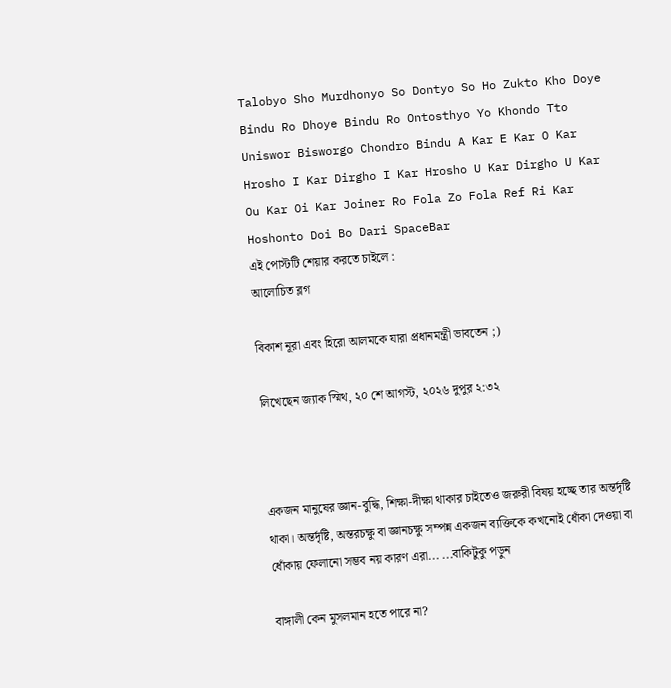Talobyo Sho Murdhonyo So Dontyo So Ho Zukto Kho Doye Bindu Ro Dhoye Bindu Ro Ontosthyo Yo Khondo Tto Uniswor Bisworgo Chondro Bindu A Kar E Kar O Kar Hrosho I Kar Dirgho I Kar Hrosho U Kar Dirgho U Kar Ou Kar Oi Kar Joiner Ro Fola Zo Fola Ref Ri Kar Hoshonto Doi Bo Dari SpaceBar
এই পোস্টটি শেয়ার করতে চাইলে :
আলোচিত ব্লগ

বিকাশ নূরা এবং হিরো আলমকে যারা প্রধানমন্ত্রী ভাবতেন ;)

লিখেছেন জ্যাক স্মিথ, ২০ শে আগস্ট, ২০২৬ দুপুর ২:৩২



একজন মানুষের জ্ঞান-বুদ্ধি, শিক্ষা-দীক্ষা থাকার চাইতেও জরুরী বিষয় হচ্ছে তার অন্তর্দৃষ্টি থাকা। অন্তর্দৃষ্টি, অন্তরচক্ষু বা জ্ঞানচক্ষু সম্পন্ন একজন ব্যক্তিকে কখনোই ধোঁকা দেওয়া বা ধোঁকায় ফেলানো সম্ভব নয় কারণ এরা... ...বাকিটুকু পড়ুন

বাঙ্গালী কেন মুসলমান হতে পারে না?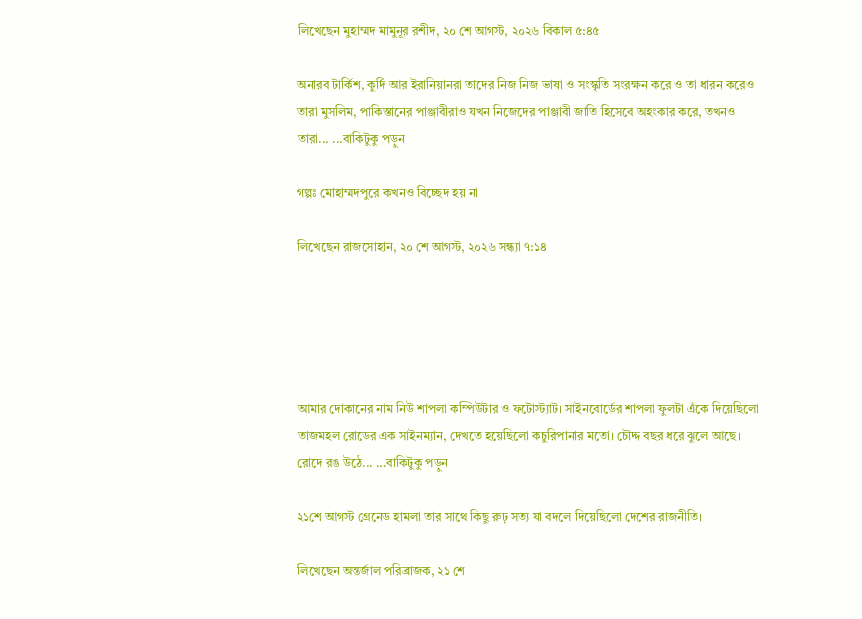লিখেছেন মুহাম্মদ মামুনূর রশীদ, ২০ শে আগস্ট, ২০২৬ বিকাল ৫:৪৫

অনারব টার্কিশ, কুর্দি আর ইরানিয়ানরা তাদের নিজ নিজ ভাষা ও সংস্কৃতি সংরক্ষন করে ও তা ধারন করেও তারা মুসলিম, পাকিস্তানের পাঞ্জাবীরাও যখন নিজেদের পাঞ্জাবী জাতি হিসেবে অহংকার করে, তখনও তারা... ...বাকিটুকু পড়ুন

গল্পঃ মোহাম্মদপুরে কখনও বিচ্ছেদ হয় না

লিখেছেন রাজসোহান, ২০ শে আগস্ট, ২০২৬ সন্ধ্যা ৭:১৪





আমার দোকানের নাম নিউ শাপলা কম্পিউটার ও ফটোস্ট্যাট। সাইনবোর্ডের শাপলা ফুলটা এঁকে দিয়েছিলো তাজমহল রোডের এক সাইনম্যান, দেখতে হয়েছিলো কচুরিপানার মতো। চৌদ্দ বছর ধরে ঝুলে আছে। রোদে রঙ উঠে... ...বাকিটুকু পড়ুন

২১শে আগস্ট গ্রেনেড হামলা তার সাথে কিছু রুঢ় সত্য যা বদলে দিয়েছিলো দেশের রাজনীতি।

লিখেছেন অন্তর্জাল পরিব্রাজক, ২১ শে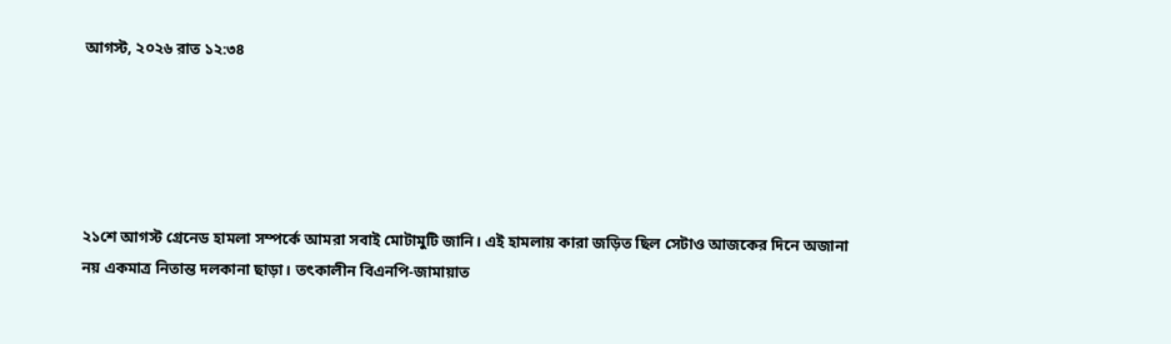আগস্ট, ২০২৬ রাত ১২:৩৪





২১শে আগস্ট গ্রেনেড হামলা সম্পর্কে আমরা সবাই মোটামুটি জানি। এই হামলায় কারা জড়িত ছিল সেটাও আজকের দিনে অজানা নয় একমাত্র নিতান্ত দলকানা ছাড়া। তৎকালীন বিএনপি-জামায়াত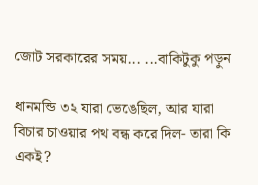জোট সরকারের সময়... ...বাকিটুকু পড়ুন

ধানমন্ডি ৩২ যারা ভেঙেছিল, আর যারা বিচার চাওয়ার পথ বন্ধ করে দিল- তারা কি একই?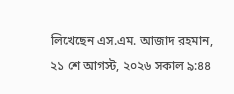লিখেছেন এস.এম. আজাদ রহমান, ২১ শে আগস্ট, ২০২৬ সকাল ৯:৪৪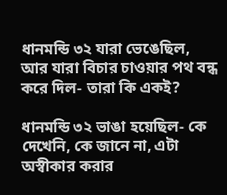ধানমন্ডি ৩২ যারা ভেঙেছিল, আর যারা বিচার চাওয়ার পথ বন্ধ করে দিল- তারা কি একই?

ধানমন্ডি ৩২ ভাঙা হয়েছিল- কে দেখেনি, কে জানে না, এটা অস্বীকার করার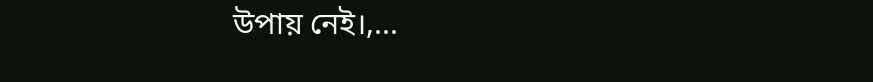উপায় নেই।,...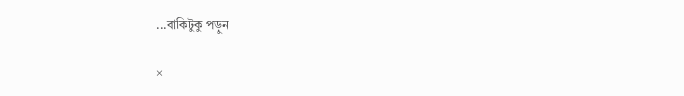...বাকিটুকু পড়ুন

×